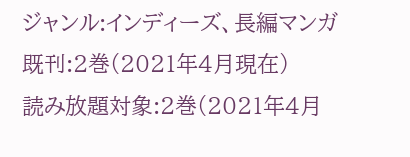ジャンル:インディーズ、長編マンガ
既刊:2巻(2021年4月現在)
読み放題対象:2巻(2021年4月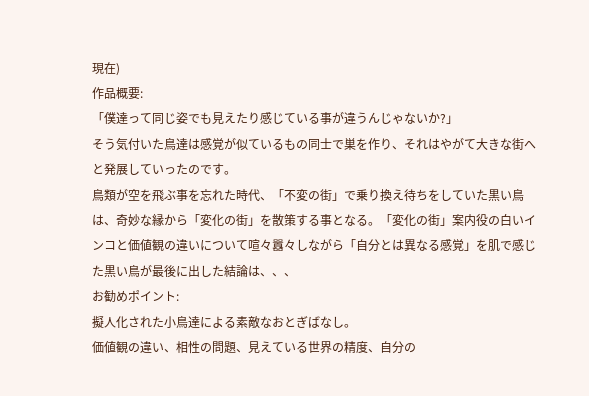現在)
作品概要:
「僕達って同じ姿でも見えたり感じている事が違うんじゃないか?」
そう気付いた鳥達は感覚が似ているもの同士で巣を作り、それはやがて大きな街へと発展していったのです。
鳥類が空を飛ぶ事を忘れた時代、「不変の街」で乗り換え待ちをしていた黒い鳥は、奇妙な縁から「変化の街」を散策する事となる。「変化の街」案内役の白いインコと価値観の違いについて喧々囂々しながら「自分とは異なる感覚」を肌で感じた黒い鳥が最後に出した結論は、、、
お勧めポイント:
擬人化された小鳥達による素敵なおとぎばなし。
価値観の違い、相性の問題、見えている世界の精度、自分の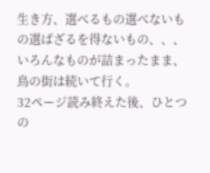生き方、選べるもの選べないもの選ばざるを得ないもの、、、
いろんなものが詰まったまま、鳥の街は続いて行く。
32ページ読み終えた後、ひとつの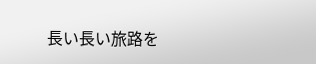長い長い旅路を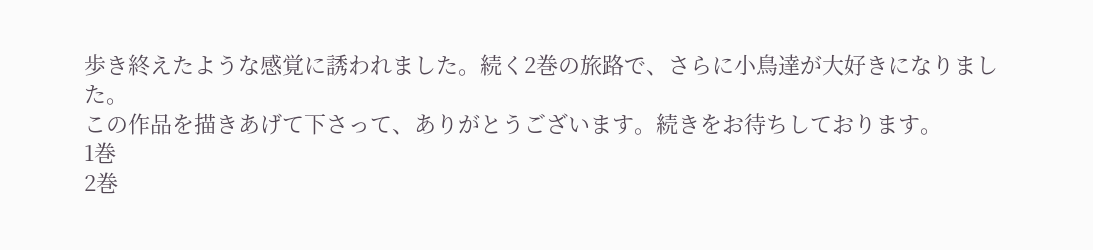歩き終えたような感覚に誘われました。続く2巻の旅路で、さらに小鳥達が大好きになりました。
この作品を描きあげて下さって、ありがとうございます。続きをお待ちしております。
1巻
2巻